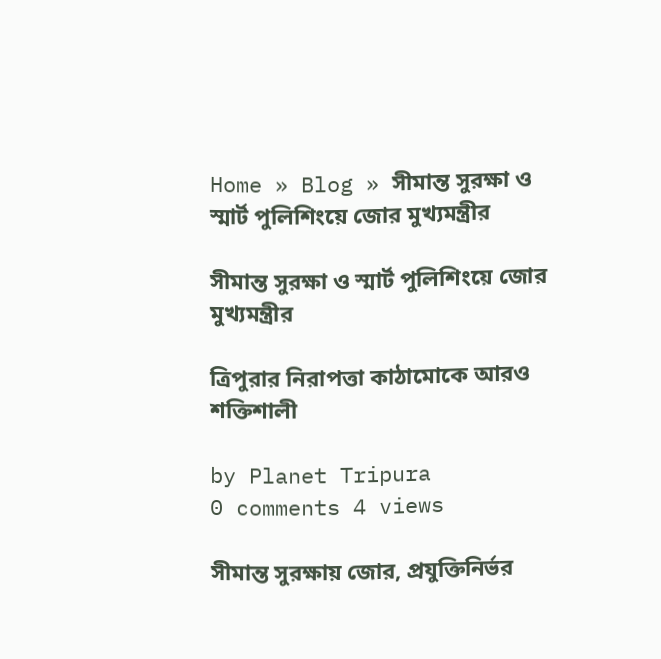Home » Blog » সীমান্ত সুরক্ষা ও স্মার্ট পুলিশিংয়ে জোর মুখ্যমন্ত্রীর

সীমান্ত সুরক্ষা ও স্মার্ট পুলিশিংয়ে জোর মুখ্যমন্ত্রীর

ত্রিপুরার নিরাপত্তা কাঠামোকে আরও শক্তিশালী

by Planet Tripura
0 comments 4 views

সীমান্ত সুরক্ষায় জোর, প্রযুক্তিনির্ভর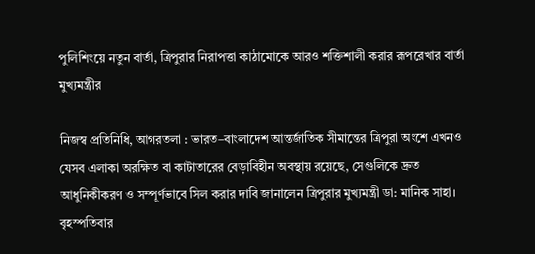পুলিশিংয়ে নতুন বার্তা, ত্রিপুরার নিরাপত্তা কাঠামোকে আরও শক্তিশালী করার রূপরেখার বার্তা মুখ্যমন্ত্রীর

নিজস্ব প্রতিনিধি, আগরতলা : ভারত–বাংলাদেশ আন্তর্জাতিক সীমান্তের ত্রিপুরা অংশে এখনও যেসব এলাকা অরক্ষিত বা কাটাতারের বেড়াবিহীন অবস্থায় রয়েছে, সেগুলিকে দ্রুত আধুনিকীকরণ ও সম্পূর্ণভাবে সিল করার দাবি জানালেন ত্রিপুরার মুখ্যমন্ত্রী ডা: মানিক সাহা। বৃহস্পতিবার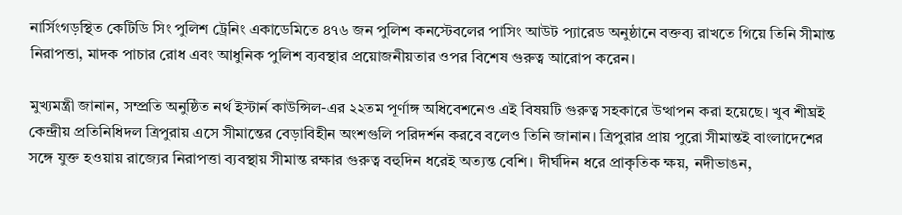নার্সিংগড়স্থিত কেটিডি সিং পুলিশ ট্রেনিং একাডেমিতে ৪৭৬ জন পুলিশ কনস্টেবলের পাসিং আউট প্যারেড অনুষ্ঠানে বক্তব্য রাখতে গিয়ে তিনি সীমান্ত নিরাপত্তা, মাদক পাচার রোধ এবং আধুনিক পুলিশ ব্যবস্থার প্রয়োজনীয়তার ওপর বিশেষ গুরুত্ব আরোপ করেন।

মুখ্যমন্ত্রী জানান, সম্প্রতি অনুষ্ঠিত নর্থ ইস্টার্ন কাউন্সিল-এর ২২তম পূর্ণাঙ্গ অধিবেশনেও এই বিষয়টি গুরুত্ব সহকারে উত্থাপন করা হয়েছে। খুব শীঘ্রই কেন্দ্রীয় প্রতিনিধিদল ত্রিপুরায় এসে সীমান্তের বেড়াবিহীন অংশগুলি পরিদর্শন করবে বলেও তিনি জানান। ত্রিপুরার প্রায় পুরো সীমান্তই বাংলাদেশের সঙ্গে যুক্ত হওয়ায় রাজ্যের নিরাপত্তা ব্যবস্থায় সীমান্ত রক্ষার গুরুত্ব বহুদিন ধরেই অত্যন্ত বেশি। দীর্ঘদিন ধরে প্রাকৃতিক ক্ষয়, নদীভাঙন,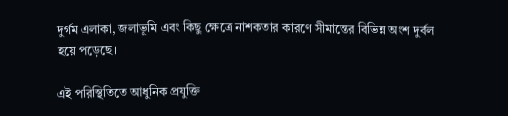দুর্গম এলাকা, জলাভূমি এবং কিছু ক্ষেত্রে নাশকতার কারণে সীমান্তের বিভিন্ন অংশ দুর্বল হয়ে পড়েছে।

এই পরিস্থিতিতে আধুনিক প্রযুক্তি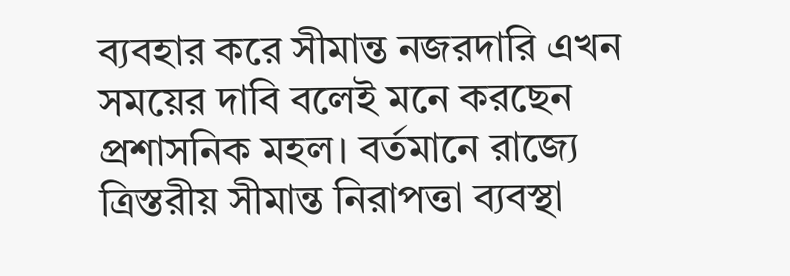ব্যবহার করে সীমান্ত নজরদারি এখন সময়ের দাবি বলেই মনে করছেন প্রশাসনিক মহল। বর্তমানে রাজ্যে ত্রিস্তরীয় সীমান্ত নিরাপত্তা ব্যবস্থা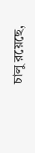চালু রয়েছে,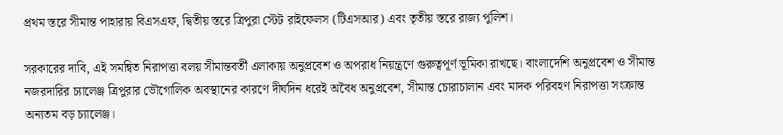প্রথম স্তরে সীমান্ত পাহারায় বিএসএফ, দ্বিতীয় স্তরে ত্রিপুরা স্টেট রাইফেলস (টিএসআর) এবং তৃতীয় স্তরে রাজ্য পুলিশ।

সরকারের দাবি, এই সমন্বিত নিরাপত্তা বলয় সীমান্তবর্তী এলাকায় অনুপ্রবেশ ও অপরাধ নিয়ন্ত্রণে গুরুত্বপূর্ণ ভূমিকা রাখছে। বাংলাদেশি অনুপ্রবেশ ও সীমান্ত নজরদারির চ্যালেঞ্জ ত্রিপুরার ভৌগোলিক অবস্থানের কারণে দীর্ঘদিন ধরেই অবৈধ অনুপ্রবেশ, সীমান্ত চোরাচালান এবং মাদক পরিবহণ নিরাপত্তা সংক্রান্ত অন্যতম বড় চ্যালেঞ্জ।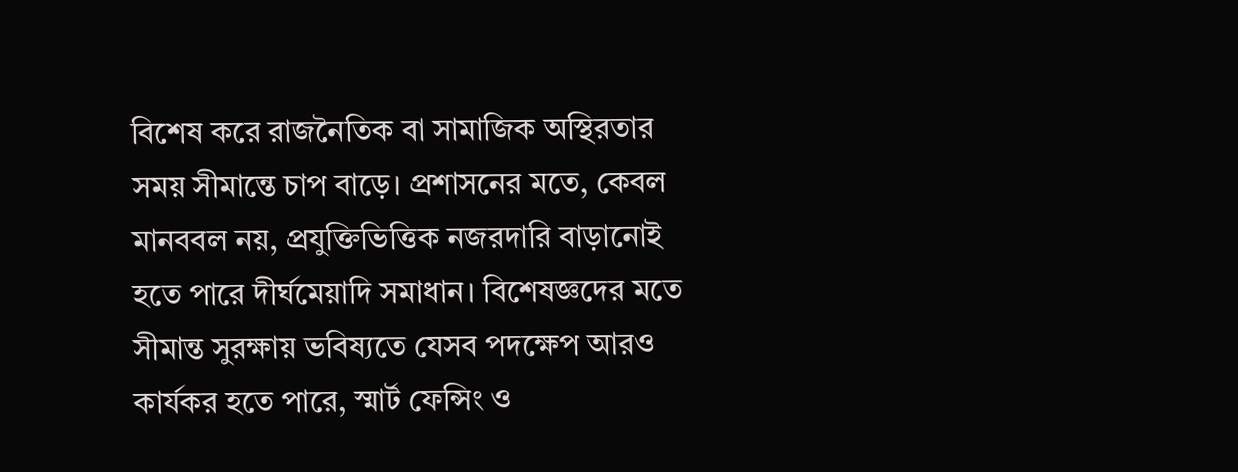বিশেষ করে রাজনৈতিক বা সামাজিক অস্থিরতার সময় সীমান্তে চাপ বাড়ে। প্রশাসনের মতে, কেবল মানববল নয়, প্রযুক্তিভিত্তিক নজরদারি বাড়ানোই হতে পারে দীর্ঘমেয়াদি সমাধান। বিশেষজ্ঞদের মতে সীমান্ত সুরক্ষায় ভবিষ্যতে যেসব পদক্ষেপ আরও কার্যকর হতে পারে, স্মার্ট ফেন্সিং ও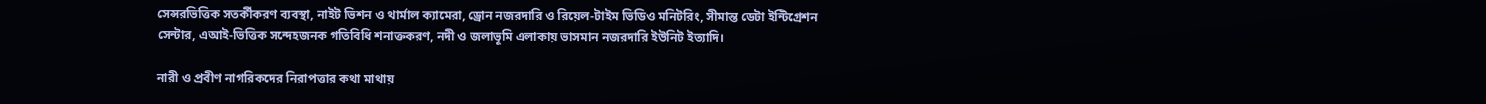সেন্সরভিত্তিক সতর্কীকরণ ব্যবস্থা, নাইট ভিশন ও থার্মাল ক্যামেরা, ড্রোন নজরদারি ও রিয়েল-টাইম ভিডিও মনিটরিং, সীমান্ত ডেটা ইন্টিগ্রেশন সেন্টার, এআই-ভিত্তিক সন্দেহজনক গতিবিধি শনাক্তকরণ, নদী ও জলাভূমি এলাকায় ভাসমান নজরদারি ইউনিট ইত্যাদি।

নারী ও প্রবীণ নাগরিকদের নিরাপত্তার কথা মাথায়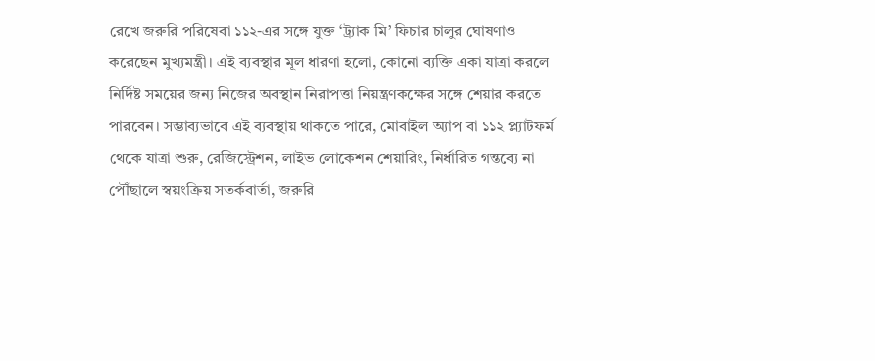রেখে জরুরি পরিষেবা ১১২-এর সঙ্গে যুক্ত ‘ট্র্যাক মি’ ফিচার চালুর ঘোষণাও করেছেন মুখ্যমন্ত্রী। এই ব্যবস্থার মূল ধারণা হলো, কোনো ব্যক্তি একা যাত্রা করলে নির্দিষ্ট সময়ের জন্য নিজের অবস্থান নিরাপত্তা নিয়ন্ত্রণকক্ষের সঙ্গে শেয়ার করতে পারবেন। সম্ভাব্যভাবে এই ব্যবস্থায় থাকতে পারে, মোবাইল অ্যাপ বা ১১২ প্ল্যাটফর্ম থেকে যাত্রা শুরু, রেজিস্ট্রেশন, লাইভ লোকেশন শেয়ারিং, নির্ধারিত গন্তব্যে না পৌঁছালে স্বয়ংক্রিয় সতর্কবার্তা, জরুরি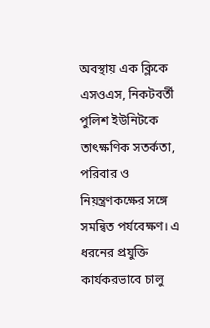অবস্থায় এক ক্লিকে এসওএস, নিকটবর্তী পুলিশ ইউনিটকে তাৎক্ষণিক সতর্কতা, পরিবার ও নিয়ন্ত্রণকক্ষের সঙ্গে সমন্বিত পর্যবেক্ষণ। এ ধরনের প্রযুক্তি কার্যকরভাবে চালু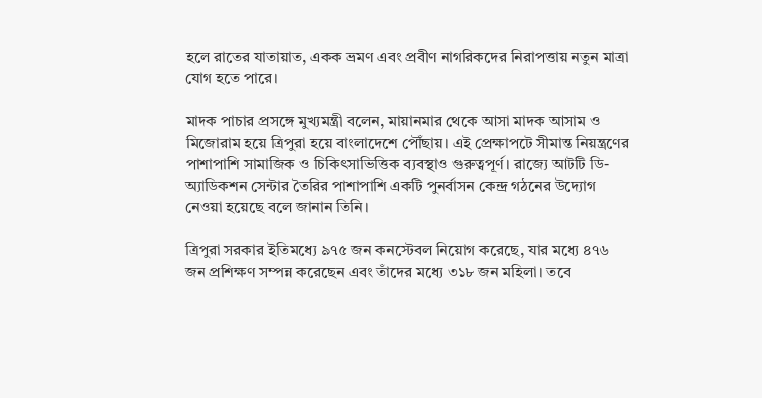হলে রাতের যাতায়াত, একক ভ্রমণ এবং প্রবীণ নাগরিকদের নিরাপত্তায় নতুন মাত্রা যোগ হতে পারে।

মাদক পাচার প্রসঙ্গে মুখ্যমন্ত্রী বলেন, মায়ানমার থেকে আসা মাদক আসাম ও মিজোরাম হয়ে ত্রিপুরা হয়ে বাংলাদেশে পৌঁছায়। এই প্রেক্ষাপটে সীমান্ত নিয়ন্ত্রণের পাশাপাশি সামাজিক ও চিকিৎসাভিত্তিক ব্যবস্থাও গুরুত্বপূর্ণ। রাজ্যে আটটি ডি-অ্যাডিকশন সেন্টার তৈরির পাশাপাশি একটি পুনর্বাসন কেন্দ্র গঠনের উদ্যোগ নেওয়া হয়েছে বলে জানান তিনি।

ত্রিপুরা সরকার ইতিমধ্যে ৯৭৫ জন কনস্টেবল নিয়োগ করেছে, যার মধ্যে ৪৭৬ জন প্রশিক্ষণ সম্পন্ন করেছেন এবং তাঁদের মধ্যে ৩১৮ জন মহিলা। তবে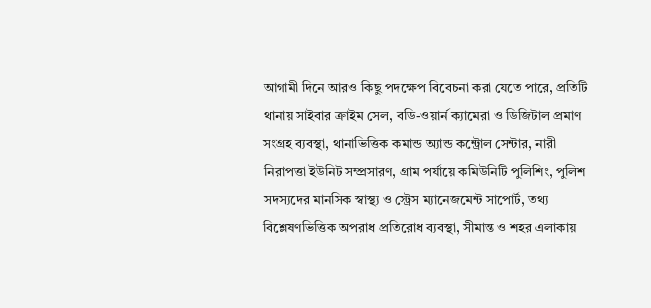আগামী দিনে আরও কিছু পদক্ষেপ বিবেচনা করা যেতে পারে, প্রতিটি থানায় সাইবার ক্রাইম সেল, বডি-ওয়ার্ন ক্যামেরা ও ডিজিটাল প্রমাণ সংগ্রহ ব্যবস্থা, থানাভিত্তিক কমান্ড অ্যান্ড কন্ট্রোল সেন্টার, নারী নিরাপত্তা ইউনিট সম্প্রসারণ, গ্রাম পর্যায়ে কমিউনিটি পুলিশিং, পুলিশ সদস্যদের মানসিক স্বাস্থ্য ও স্ট্রেস ম্যানেজমেন্ট সাপোর্ট, তথ্য বিশ্লেষণভিত্তিক অপরাধ প্রতিরোধ ব্যবস্থা, সীমান্ত ও শহর এলাকায়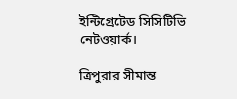ইন্টিগ্রেটেড সিসিটিভি নেটওয়ার্ক।

ত্রিপুরার সীমান্ত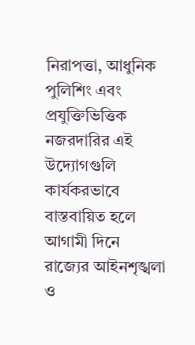নিরাপত্তা, আধুনিক পুলিশিং এবং প্রযুক্তিভিত্তিক নজরদারির এই উদ্যোগগুলি কার্যকরভাবে বাস্তবায়িত হলে আগামী দিনে রাজ্যের আইনশৃঙ্খলা ও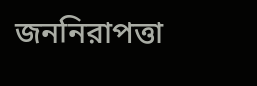জননিরাপত্তা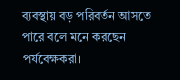ব্যবস্থায় বড় পরিবর্তন আসতে পারে বলে মনে করছেন পর্যবেক্ষকরা।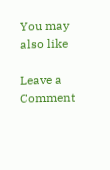You may also like

Leave a Comment